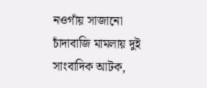নওগাঁয় সাজানো চাঁদাবাজি মামলায় দুই সাংবাদিক আটক,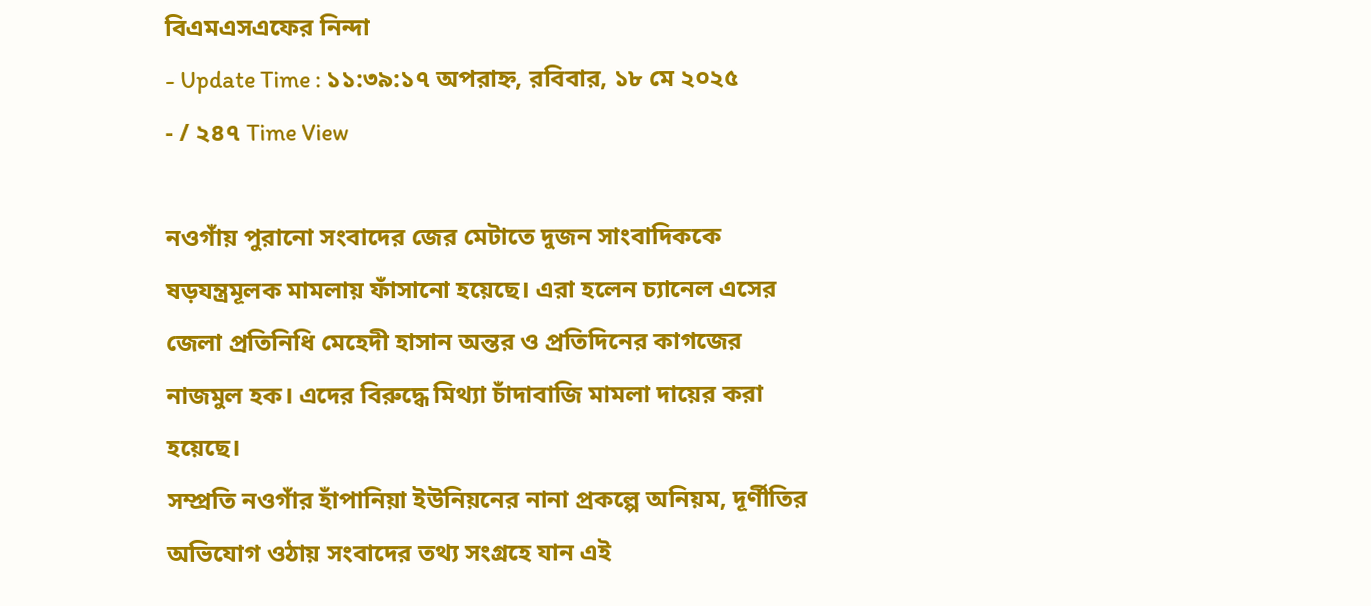বিএমএসএফের নিন্দা
- Update Time : ১১:৩৯:১৭ অপরাহ্ন, রবিবার, ১৮ মে ২০২৫
- / ২৪৭ Time View

নওগাঁয় পুরানো সংবাদের জের মেটাতে দুজন সাংবাদিককে ষড়যন্ত্রমূলক মামলায় ফাঁসানো হয়েছে। এরা হলেন চ্যানেল এসের জেলা প্রতিনিধি মেহেদী হাসান অন্তর ও প্রতিদিনের কাগজের নাজমুল হক। এদের বিরুদ্ধে মিথ্যা চাঁদাবাজি মামলা দায়ের করা হয়েছে।
সম্প্রতি নওগাঁর হাঁপানিয়া ইউনিয়নের নানা প্রকল্পে অনিয়ম, দূর্ণীতির অভিযোগ ওঠায় সংবাদের তথ্য সংগ্রহে যান এই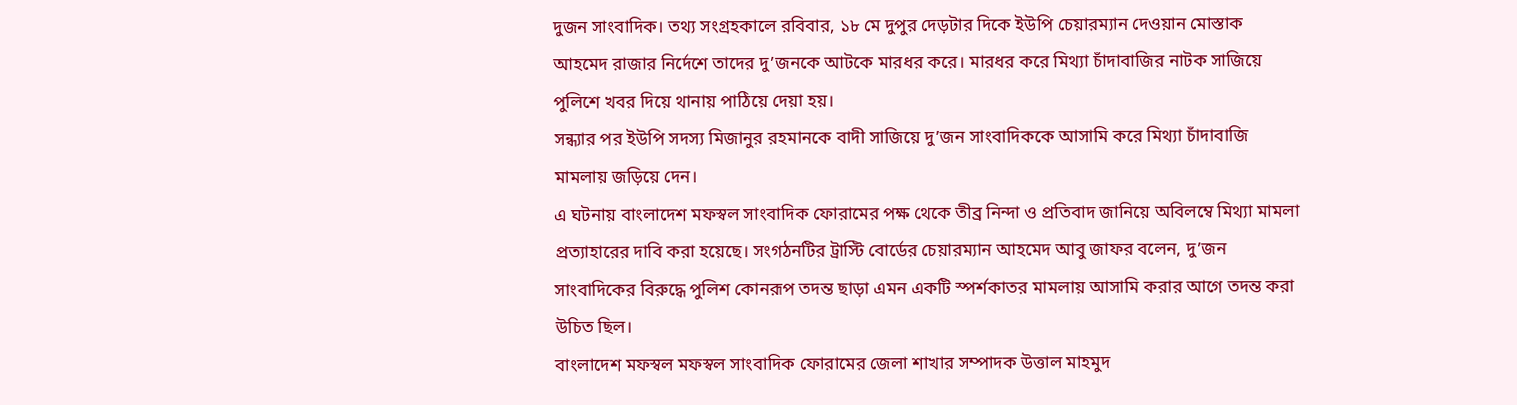দুজন সাংবাদিক। তথ্য সংগ্রহকালে রবিবার, ১৮ মে দুপুর দেড়টার দিকে ইউপি চেয়ারম্যান দেওয়ান মোস্তাক আহমেদ রাজার নির্দেশে তাদের দু’জনকে আটকে মারধর করে। মারধর করে মিথ্যা চাঁদাবাজির নাটক সাজিয়ে পুলিশে খবর দিয়ে থানায় পাঠিয়ে দেয়া হয়।
সন্ধ্যার পর ইউপি সদস্য মিজানুর রহমানকে বাদী সাজিয়ে দু’জন সাংবাদিককে আসামি করে মিথ্যা চাঁদাবাজি মামলায় জড়িয়ে দেন।
এ ঘটনায় বাংলাদেশ মফস্বল সাংবাদিক ফোরামের পক্ষ থেকে তীব্র নিন্দা ও প্রতিবাদ জানিয়ে অবিলম্বে মিথ্যা মামলা প্রত্যাহারের দাবি করা হয়েছে। সংগঠনটির ট্রাস্টি বোর্ডের চেয়ারম্যান আহমেদ আবু জাফর বলেন, দু’জন সাংবাদিকের বিরুদ্ধে পুলিশ কোনরূপ তদন্ত ছাড়া এমন একটি স্পর্শকাতর মামলায় আসামি করার আগে তদন্ত করা উচিত ছিল।
বাংলাদেশ মফস্বল মফস্বল সাংবাদিক ফোরামের জেলা শাখার সম্পাদক উত্তাল মাহমুদ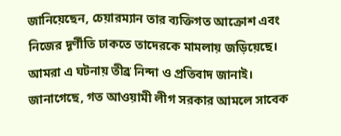জানিয়েছেন, চেয়ারম্যান তার ব্যক্তিগত আক্রোশ এবং নিজের দূর্ণীতি ঢাকতে তাদেরকে মামলায় জড়িয়েছে। আমরা এ ঘটনায় তীব্র নিন্দা ও প্রতিবাদ জানাই।
জানাগেছে, গত আওয়ামী লীগ সরকার আমলে সাবেক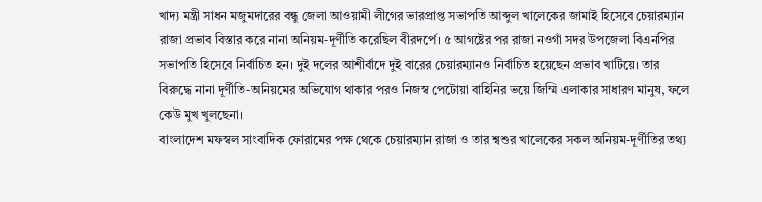খাদ্য মন্ত্রী সাধন মজুমদারের বন্ধু জেলা আওয়ামী লীগের ভারপ্রাপ্ত সভাপতি আব্দুল খালেকের জামাই হিসেবে চেয়ারম্যান রাজা প্রভাব বিস্তার করে নানা অনিয়ম-দূর্ণীতি করেছিল বীরদর্পে। ৫ আগষ্টের পর রাজা নওগাঁ সদর উপজেলা বিএনপির সভাপতি হিসেবে নির্বাচিত হন। দুই দলের আশীর্বাদে দুই বারের চেয়ারম্যানও নির্বাচিত হয়েছেন প্রভাব খাটিয়ে। তার বিরুদ্ধে নানা দূর্ণীতি-অনিয়মের অভিযোগ থাকার পরও নিজস্ব পেটোয়া বাহিনির ভয়ে জিম্মি এলাকার সাধারণ মানুষ, ফলে কেউ মুখ খুলছেনা।
বাংলাদেশ মফস্বল সাংবাদিক ফোরামের পক্ষ থেকে চেয়ারম্যান রাজা ও তার শ্বশুর খালেকের সকল অনিয়ম-দূর্ণীতির তথ্য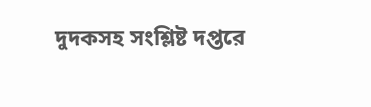দুদকসহ সংশ্লিষ্ট দপ্তরে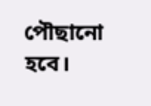পৌছানো হবে।